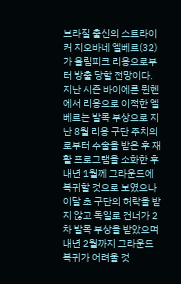브라질 출신의 스트라이커 지오바네 엘베르(32)가 올림피크 리옹으로부터 방출 당할 전망이다.
지난 시즌 바이에른 뮌헨에서 리옹으로 이적한 엘베르는 발목 부상으로 지난 8월 리옹 구단 주치의로부터 수술을 받은 후 재활 프로그램을 소화한 후 내년 1월께 그라운드에 복귀할 것으로 보였으나 이달 초 구단의 허락을 받지 않고 독일로 건너가 2차 발목 부상을 받았으며 내년 2월까지 그라운드 복귀가 어려울 것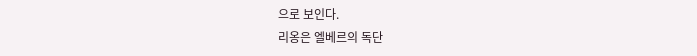으로 보인다.
리옹은 엘베르의 독단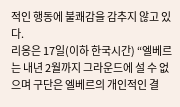적인 행동에 불쾌감을 감추지 않고 있다.
리옹은 17일(이하 한국시간) “엘베르는 내년 2월까지 그라운드에 설 수 없으며 구단은 엘베르의 개인적인 결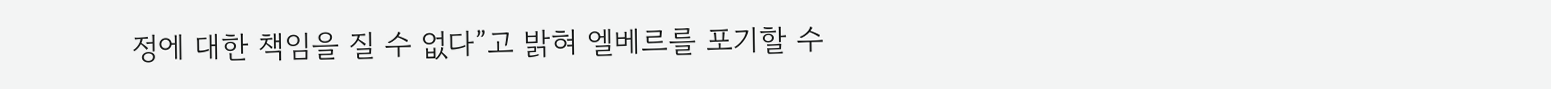정에 대한 책임을 질 수 없다”고 밝혀 엘베르를 포기할 수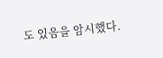도 있음을 암시했다.